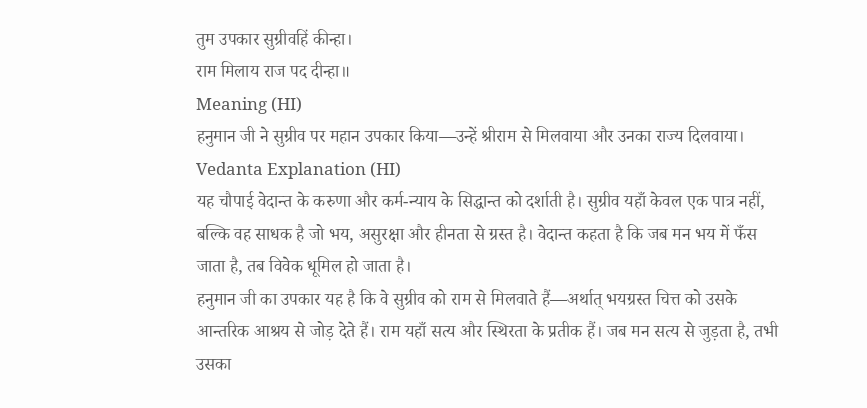तुम उपकार सुग्रीवहिं कीन्हा।
राम मिलाय राज पद दीन्हा॥
Meaning (HI)
हनुमान जी ने सुग्रीव पर महान उपकार किया—उन्हें श्रीराम से मिलवाया और उनका राज्य दिलवाया।
Vedanta Explanation (HI)
यह चौपाई वेदान्त के करुणा और कर्म-न्याय के सिद्धान्त को दर्शाती है। सुग्रीव यहाँ केवल एक पात्र नहीं, बल्कि वह साधक है जो भय, असुरक्षा और हीनता से ग्रस्त है। वेदान्त कहता है कि जब मन भय में फँस जाता है, तब विवेक धूमिल हो जाता है।
हनुमान जी का उपकार यह है कि वे सुग्रीव को राम से मिलवाते हैं—अर्थात् भयग्रस्त चित्त को उसके आन्तरिक आश्रय से जोड़ देते हैं। राम यहाँ सत्य और स्थिरता के प्रतीक हैं। जब मन सत्य से जुड़ता है, तभी उसका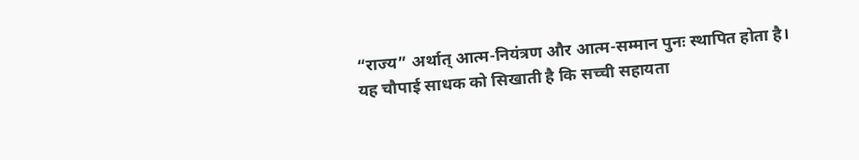“राज्य” अर्थात् आत्म-नियंत्रण और आत्म-सम्मान पुनः स्थापित होता है।
यह चौपाई साधक को सिखाती है कि सच्ची सहायता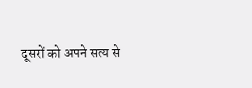दूसरों को अपने सत्य से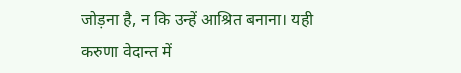जोड़ना है, न कि उन्हें आश्रित बनाना। यही करुणा वेदान्त में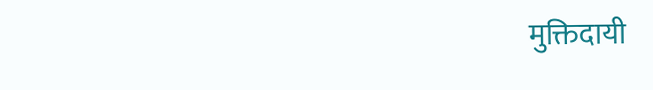मुक्तिदायी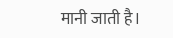मानी जाती है।